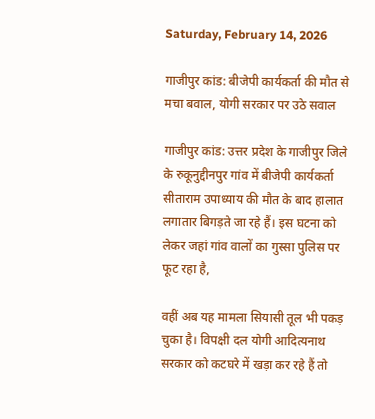Saturday, February 14, 2026

गाजीपुर कांड: बीजेपी कार्यकर्ता की मौत से मचा बवाल, योगी सरकार पर उठे सवाल

गाजीपुर कांड: उत्तर प्रदेश के गाजीपुर जिले के रुकूनुद्दीनपुर गांव में बीजेपी कार्यकर्ता सीताराम उपाध्याय की मौत के बाद हालात लगातार बिगड़ते जा रहे हैं। इस घटना को लेकर जहां गांव वालों का गुस्सा पुलिस पर फूट रहा है,

वहीं अब यह मामला सियासी तूल भी पकड़ चुका है। विपक्षी दल योगी आदित्यनाथ सरकार को कटघरे में खड़ा कर रहे हैं तो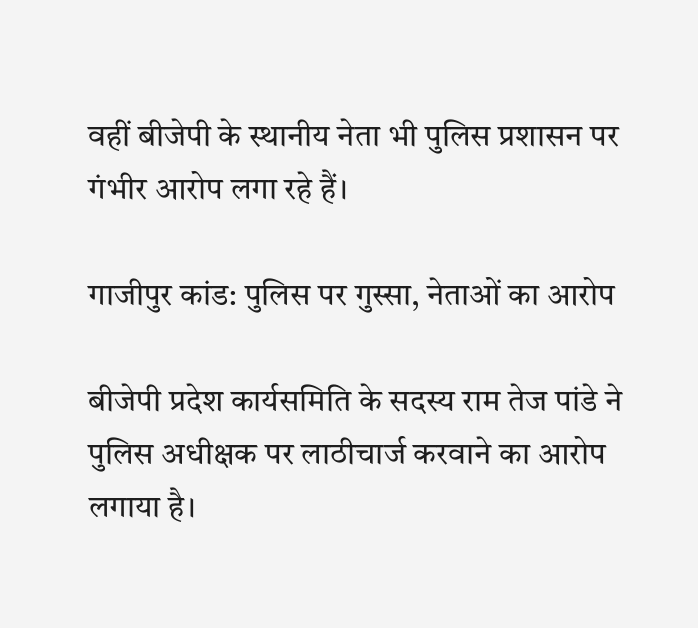वहीं बीजेपी के स्थानीय नेता भी पुलिस प्रशासन पर गंभीर आरोप लगा रहे हैं।

गाजीपुर कांड: पुलिस पर गुस्सा, नेताओं का आरोप

बीजेपी प्रदेश कार्यसमिति के सदस्य राम तेज पांडे ने पुलिस अधीक्षक पर लाठीचार्ज करवाने का आरोप लगाया है।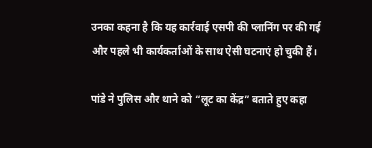उनका कहना है कि यह कार्रवाई एसपी की प्लानिंग पर की गई और पहले भी कार्यकर्ताओं के साथ ऐसी घटनाएं हो चुकी हैं।

पांडे ने पुलिस और थाने को “लूट का केंद्र” बताते हुए कहा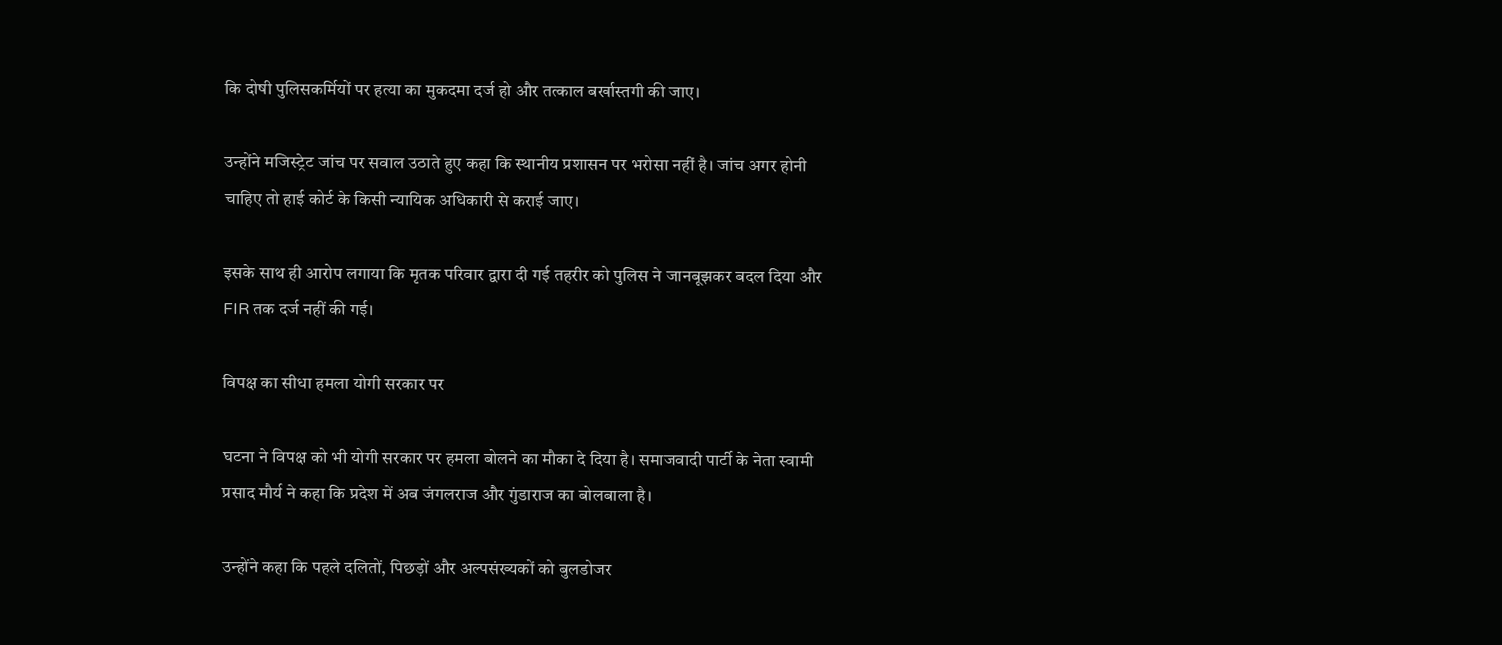कि दोषी पुलिसकर्मियों पर हत्या का मुकदमा दर्ज हो और तत्काल बर्खास्तगी की जाए।

उन्होंने मजिस्ट्रेट जांच पर सवाल उठाते हुए कहा कि स्थानीय प्रशासन पर भरोसा नहीं है। जांच अगर होनी चाहिए तो हाई कोर्ट के किसी न्यायिक अधिकारी से कराई जाए।

इसके साथ ही आरोप लगाया कि मृतक परिवार द्वारा दी गई तहरीर को पुलिस ने जानबूझकर बदल दिया और FIR तक दर्ज नहीं की गई।

विपक्ष का सीधा हमला योगी सरकार पर

घटना ने विपक्ष को भी योगी सरकार पर हमला बोलने का मौका दे दिया है। समाजवादी पार्टी के नेता स्वामी प्रसाद मौर्य ने कहा कि प्रदेश में अब जंगलराज और गुंडाराज का बोलबाला है।

उन्होंने कहा कि पहले दलितों, पिछड़ों और अल्पसंख्यकों को बुलडोजर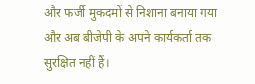और फर्जी मुकदमों से निशाना बनाया गया और अब बीजेपी के अपने कार्यकर्ता तक सुरक्षित नहीं हैं।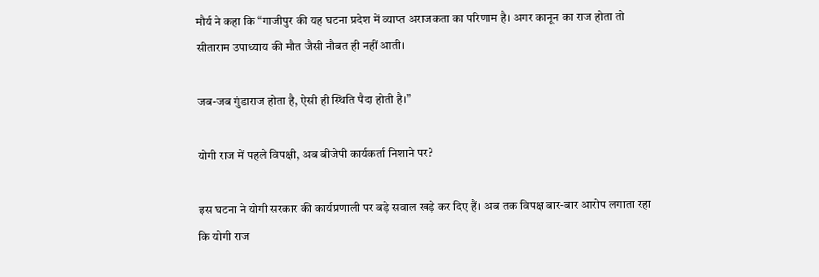मौर्य ने कहा कि “गाजीपुर की यह घटना प्रदेश में व्याप्त अराजकता का परिणाम है। अगर कानून का राज होता तो सीताराम उपाध्याय की मौत जैसी नौबत ही नहीं आती।

जब-जब गुंडाराज होता है, ऐसी ही स्थिति पैदा होती है।”

योगी राज में पहले विपक्षी, अब बीजेपी कार्यकर्ता निशाने पर?

इस घटना ने योगी सरकार की कार्यप्रणाली पर बड़े सवाल खड़े कर दिए हैं। अब तक विपक्ष बार-बार आरोप लगाता रहा कि योगी राज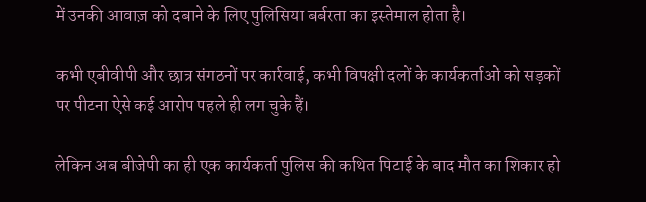में उनकी आवाज़ को दबाने के लिए पुलिसिया बर्बरता का इस्तेमाल होता है।

कभी एबीवीपी और छात्र संगठनों पर कार्रवाई, कभी विपक्षी दलों के कार्यकर्ताओं को सड़कों पर पीटना ऐसे कई आरोप पहले ही लग चुके हैं।

लेकिन अब बीजेपी का ही एक कार्यकर्ता पुलिस की कथित पिटाई के बाद मौत का शिकार हो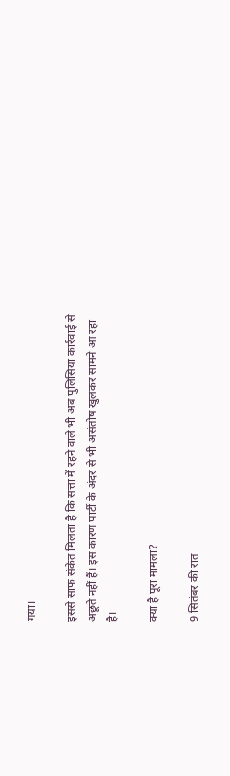गया।

इससे साफ संकेत मिलता है कि सत्ता में रहने वाले भी अब पुलिसिया कार्रवाई से अछूते नहीं हैं। इस कारण पार्टी के अंदर से भी असंतोष खुलकर सामने आ रहा है।

क्या है पूरा मामला?

9 सितंबर की रात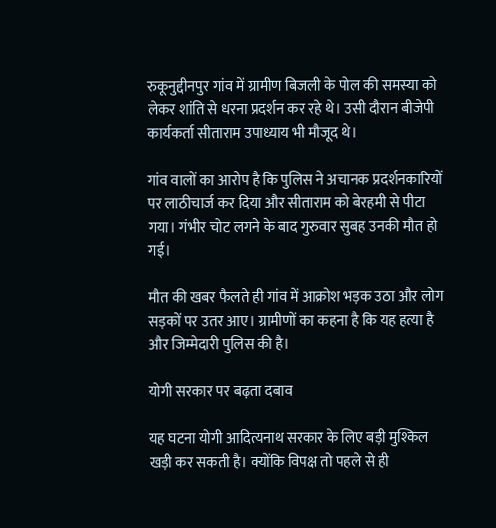रुकूनुद्दीनपुर गांव में ग्रामीण बिजली के पोल की समस्या को लेकर शांति से धरना प्रदर्शन कर रहे थे। उसी दौरान बीजेपी कार्यकर्ता सीताराम उपाध्याय भी मौजूद थे।

गांव वालों का आरोप है कि पुलिस ने अचानक प्रदर्शनकारियों पर लाठीचार्ज कर दिया और सीताराम को बेरहमी से पीटा गया। गंभीर चोट लगने के बाद गुरुवार सुबह उनकी मौत हो गई।

मौत की खबर फैलते ही गांव में आक्रोश भड़क उठा और लोग सड़कों पर उतर आए। ग्रामीणों का कहना है कि यह हत्या है और जिम्मेदारी पुलिस की है।

योगी सरकार पर बढ़ता दबाव

यह घटना योगी आदित्यनाथ सरकार के लिए बड़ी मुश्किल खड़ी कर सकती है। क्योंकि विपक्ष तो पहले से ही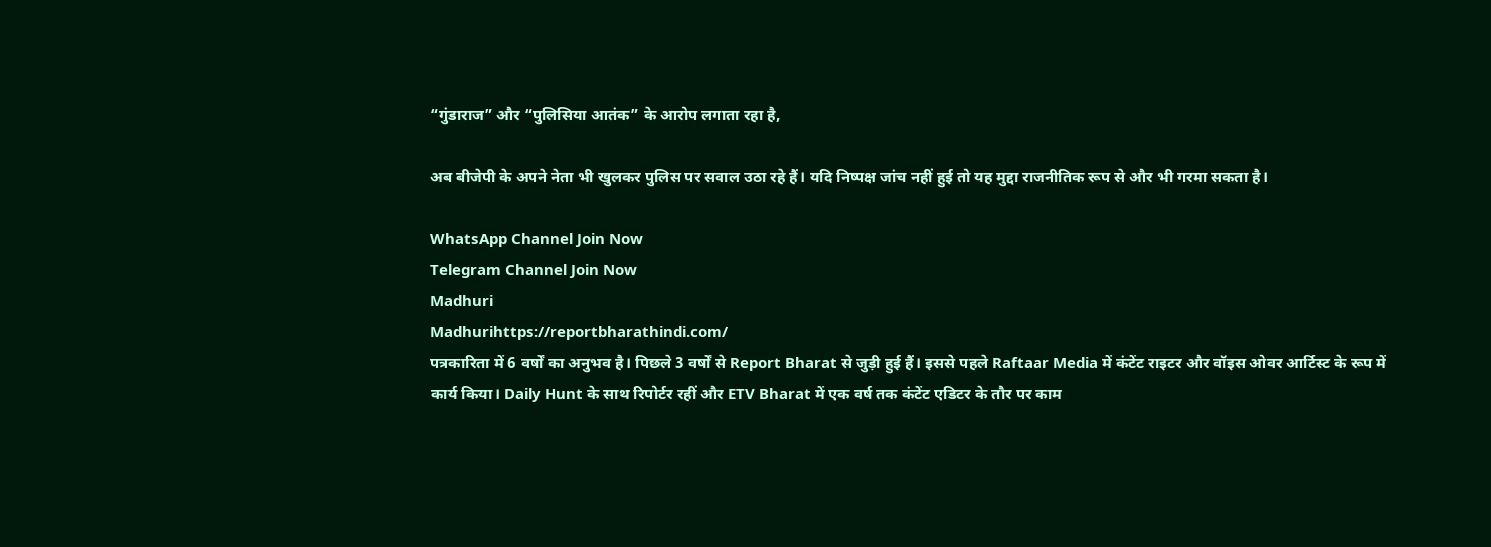“गुंडाराज” और “पुलिसिया आतंक” के आरोप लगाता रहा है,

अब बीजेपी के अपने नेता भी खुलकर पुलिस पर सवाल उठा रहे हैं। यदि निष्पक्ष जांच नहीं हुई तो यह मुद्दा राजनीतिक रूप से और भी गरमा सकता है।

WhatsApp Channel Join Now
Telegram Channel Join Now
Madhuri
Madhurihttps://reportbharathindi.com/
पत्रकारिता में 6 वर्षों का अनुभव है। पिछले 3 वर्षों से Report Bharat से जुड़ी हुई हैं। इससे पहले Raftaar Media में कंटेंट राइटर और वॉइस ओवर आर्टिस्ट के रूप में कार्य किया। Daily Hunt के साथ रिपोर्टर रहीं और ETV Bharat में एक वर्ष तक कंटेंट एडिटर के तौर पर काम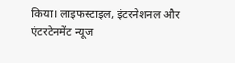किया। लाइफस्टाइल, इंटरनेशनल और एंटरटेनमेंट न्यूज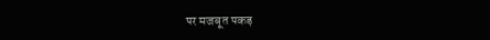पर मजबूत पकड़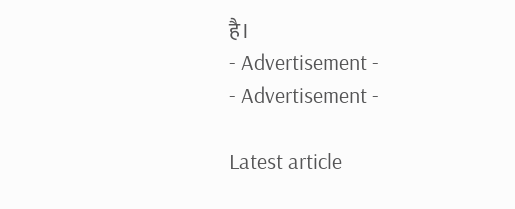है।
- Advertisement -
- Advertisement -

Latest article